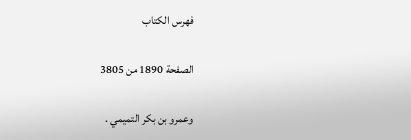فهرس الكتاب

الصفحة 1890 من 3805

وعمرو بن بكر التميمي .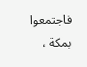فاجتمعوا بمكة ،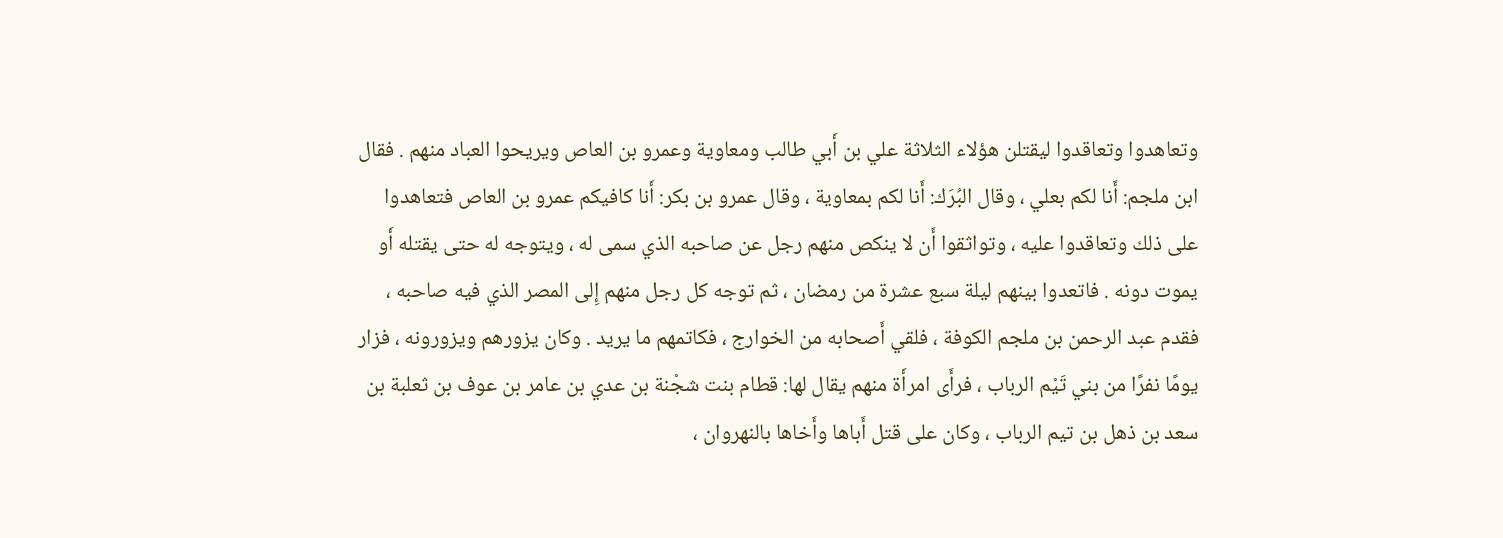وتعاهدوا وتعاقدوا ليقتلن هؤلاء الثلاثة علي بن أَبي طالب ومعاوية وعمرو بن العاص ويريحوا العباد منهم . فقال ابن ملجم: أَنا لكم بعلي ، وقال البُرَك: أَنا لكم بمعاوية ، وقال عمرو بن بكر: أَنا كافيكم عمرو بن العاص فتعاهدوا على ذلك وتعاقدوا عليه ، وتواثقوا أَن لا ينكص منهم رجل عن صاحبه الذي سمى له ، ويتوجه له حتى يقتله أَو يموت دونه . فاتعدوا بينهم ليلة سبع عشرة من رمضان ، ثم توجه كل رجل منهم إِلى المصر الذي فيه صاحبه ، فقدم عبد الرحمن بن ملجم الكوفة ، فلقي أَصحابه من الخوارج ، فكاتمهم ما يريد . وكان يزورهم ويزورونه ، فزار يومًا نفرًا من بني تَيْم الرباب ، فرأَى امرأَة منهم يقال لها: قطام بنت شجْنة بن عدي بن عامر بن عوف بن ثعلبة بن سعد بن ذهل بن تيم الرباب ، وكان على قتل أَباها وأَخاها بالنهروان ،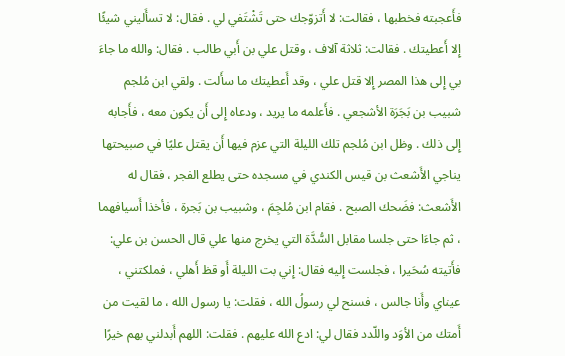فأَعجبته فخطبها ، فقالت: لا أَتزوّجك حتى تَشْتَفي لي . فقال: لا تسأَليني شيئًا إِلا أَعطيتك . فقالت: ثلاثة آلاف ، وقتل علي بن أَبي طالب . فقال: والله ما جاءَ بي إِلى هذا المصر إِلا قتل علي ، وقد أَعطيتك ما سأَلت . ولقي ابن مُلجم شبيب بن بَجَرَة الأشجعي . فأَعلمه ما يريد ، ودعاه إِلى أَن يكون معه ، فأَجابه إِلى ذلك . وظل ابن مُلجم تلك الليلة التي عزم فيها أَن يقتل عليًا في صبيحتها يناجي الأَشعث بن قيس الكندي في مسجده حتى يطلع الفجر ، فقال له الأَشعث: فضَحك الصبح . فقام ابن مُلجِمَ ، وشبيب بن بَجرة ، فأخذا أَسيافهما ، ثم جاءَا حتى جلسا مقابل السُّدَّة التي يخرج منها علي قال الحسن بن علي: فأَتيته سُحَيرا ، فجلست إِليه فقال: إِني بت الليلة أَو قظ أَهلي ، فملكتني ، عيناي وأَنا جالس ، فسنح لي رسولُ الله ، فقلت: يا رسول الله ، ما لقيت من أَمتك من الأوَد واللّدد فقال لي: ادع الله عليهم . فقلت: اللهم أَبدلني بهم خيرًا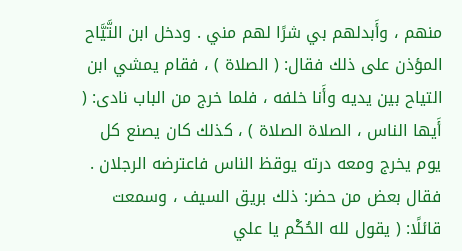منهم ، وأَبدلهم بي شرًا لهم مني . ودخل ابن التَّيَّاح المؤذن على ذلك فقال: ( الصلاة ) ، فقام يمشي ابن التياح بين يديه وأَنا خلفه ، فلما خرج من الباب نادى: ( أَيها الناس ، الصلاة الصلاة ) ، كذلك كان يصنع كل يوم يخرج ومعه درته يوقظ الناس فاعترضه الرجلان . فقال بعض من حضر: ذلك بريق السيف ، وسمعت قائلًا: ( يقول لله الحُكْم يا علي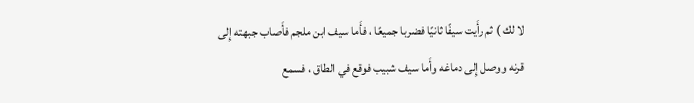لا لك ) ثم رأَيت سيفًا ثانيًا فضربا جميعًا ، فأَما سيف ابن ملجم فأَصاب جبهته إِلى قرنه ووصل إِلى دماغه وأَما سيف شبيب فوقع في الطاق ، فسمع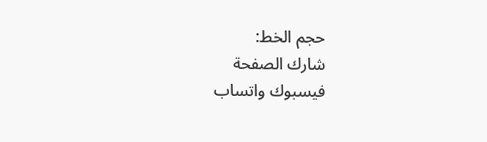حجم الخط:
شارك الصفحة
فيسبوك واتساب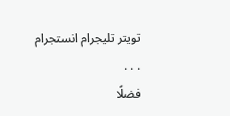تويتر تليجرام انستجرام
. . .
فضلًا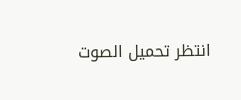انتظر تحميل الصوت